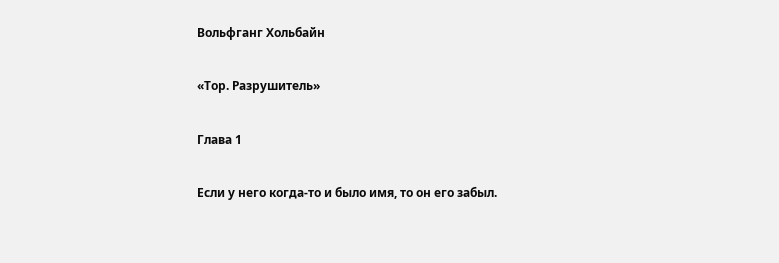Вольфганг Хольбайн

«Тор. Разрушитель»

Глава 1

Если у него когда-то и было имя, то он его забыл.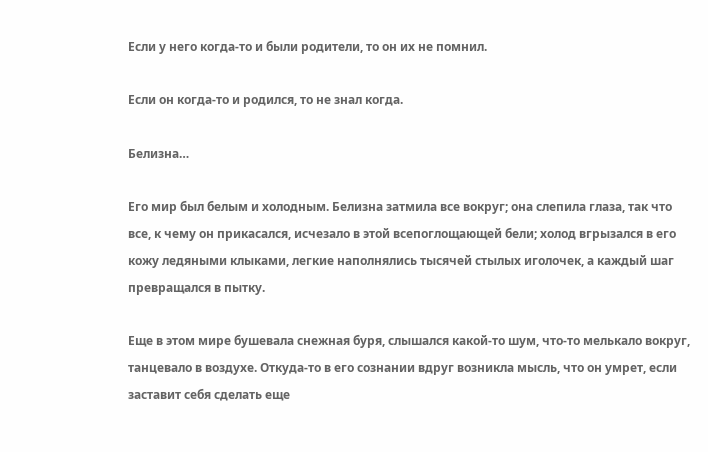Если у него когда-то и были родители, то он их не помнил.

Если он когда-то и родился, то не знал когда.

Белизна…

Его мир был белым и холодным. Белизна затмила все вокруг; она слепила глаза, так что все, к чему он прикасался, исчезало в этой всепоглощающей бели; холод вгрызался в его кожу ледяными клыками, легкие наполнялись тысячей стылых иголочек, а каждый шаг превращался в пытку.

Еще в этом мире бушевала снежная буря, слышался какой-то шум, что-то мелькало вокруг, танцевало в воздухе. Откуда-то в его сознании вдруг возникла мысль, что он умрет, если заставит себя сделать еще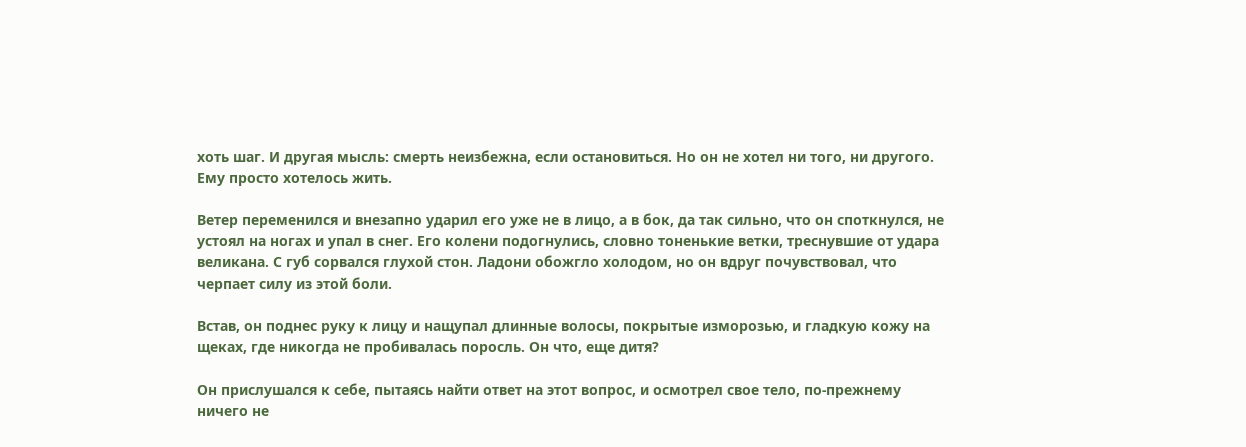хоть шаг. И другая мысль: смерть неизбежна, если остановиться. Но он не хотел ни того, ни другого. Ему просто хотелось жить.

Ветер переменился и внезапно ударил его уже не в лицо, а в бок, да так сильно, что он споткнулся, не устоял на ногах и упал в снег. Его колени подогнулись, словно тоненькие ветки, треснувшие от удара великана. С губ сорвался глухой стон. Ладони обожгло холодом, но он вдруг почувствовал, что черпает силу из этой боли.

Встав, он поднес руку к лицу и нащупал длинные волосы, покрытые изморозью, и гладкую кожу на щеках, где никогда не пробивалась поросль. Он что, еще дитя?

Он прислушался к себе, пытаясь найти ответ на этот вопрос, и осмотрел свое тело, по-прежнему ничего не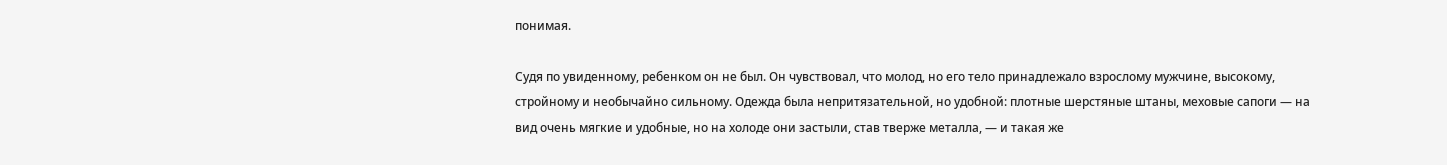понимая.

Судя по увиденному, ребенком он не был. Он чувствовал, что молод, но его тело принадлежало взрослому мужчине, высокому, стройному и необычайно сильному. Одежда была непритязательной, но удобной: плотные шерстяные штаны, меховые сапоги — на вид очень мягкие и удобные, но на холоде они застыли, став тверже металла, — и такая же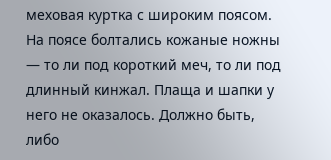меховая куртка с широким поясом. На поясе болтались кожаные ножны — то ли под короткий меч, то ли под длинный кинжал. Плаща и шапки у него не оказалось. Должно быть, либо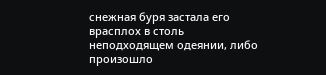снежная буря застала его врасплох в столь неподходящем одеянии, либо произошло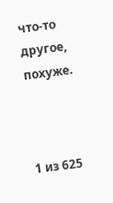что-то другое, похуже.



1 из 625